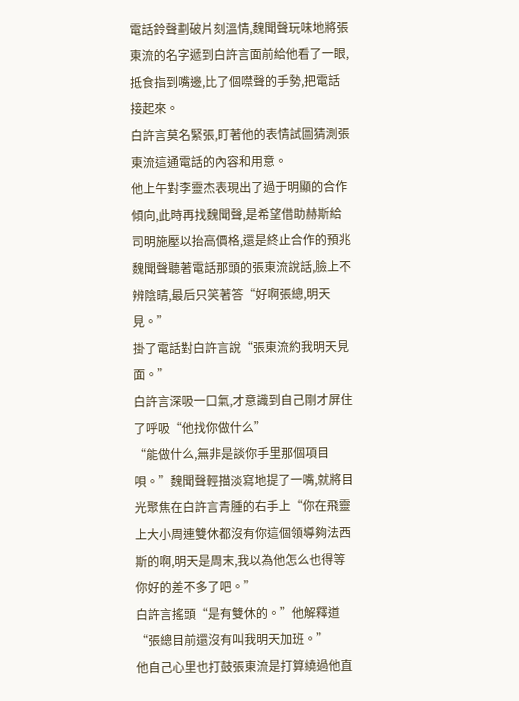電話鈴聲劃破片刻溫情,魏聞聲玩味地將張東流的名字遞到白許言面前給他看了一眼,抵食指到嘴邊,比了個噤聲的手勢,把電話接起來。
白許言莫名緊張,盯著他的表情試圖猜測張東流這通電話的內容和用意。
他上午對李靈杰表現出了過于明顯的合作傾向,此時再找魏聞聲,是希望借助赫斯給司明施壓以抬高價格,還是終止合作的預兆
魏聞聲聽著電話那頭的張東流說話,臉上不辨陰晴,最后只笑著答“好啊張總,明天見。”
掛了電話對白許言說“張東流約我明天見面。”
白許言深吸一口氣,才意識到自己剛才屏住了呼吸“他找你做什么”
“能做什么,無非是談你手里那個項目唄。”魏聞聲輕描淡寫地提了一嘴,就將目光聚焦在白許言青腫的右手上“你在飛靈上大小周連雙休都沒有你這個領導夠法西斯的啊,明天是周末,我以為他怎么也得等你好的差不多了吧。”
白許言搖頭“是有雙休的。”他解釋道“張總目前還沒有叫我明天加班。”
他自己心里也打鼓張東流是打算繞過他直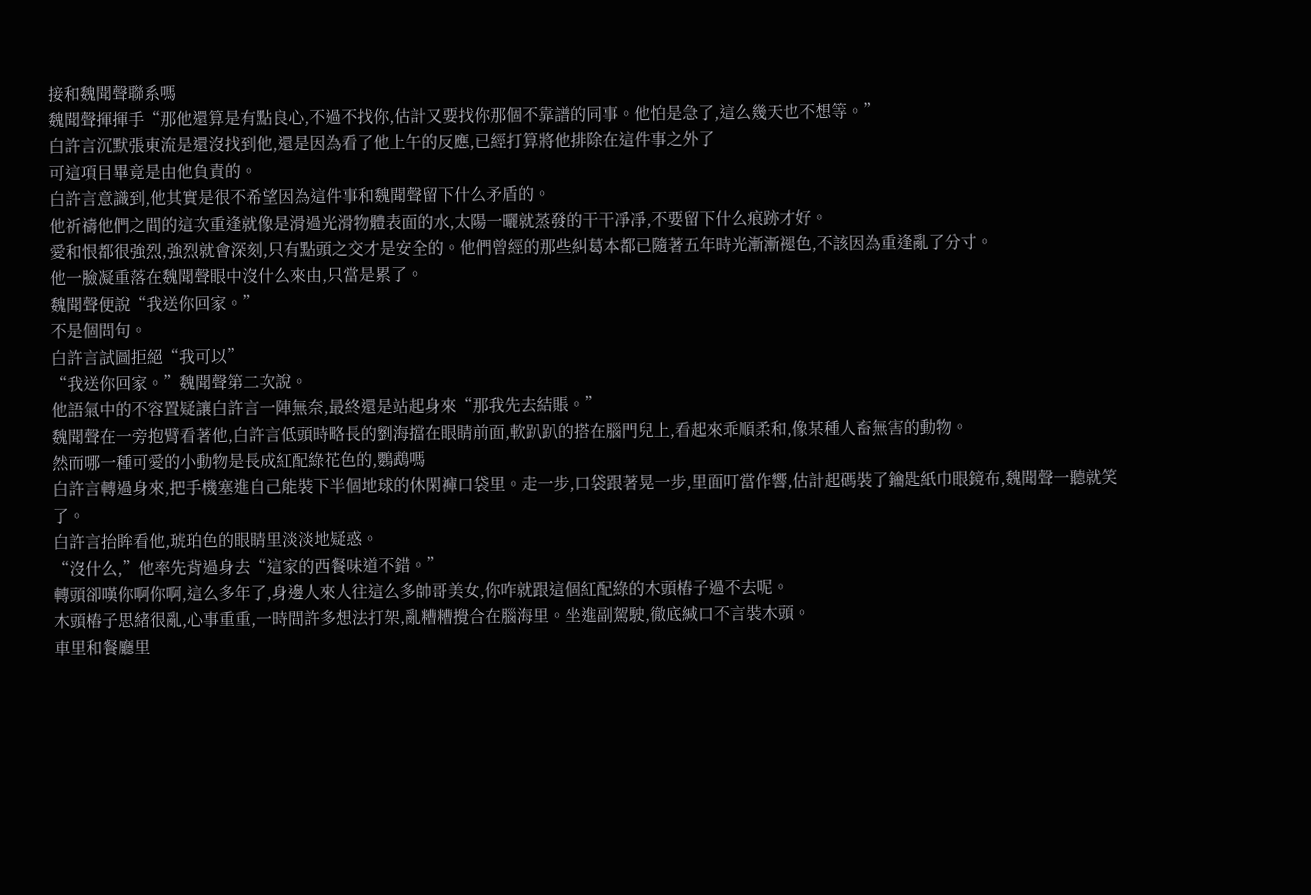接和魏聞聲聯系嗎
魏聞聲揮揮手“那他還算是有點良心,不過不找你,估計又要找你那個不靠譜的同事。他怕是急了,這么幾天也不想等。”
白許言沉默張東流是還沒找到他,還是因為看了他上午的反應,已經打算將他排除在這件事之外了
可這項目畢竟是由他負責的。
白許言意識到,他其實是很不希望因為這件事和魏聞聲留下什么矛盾的。
他祈禱他們之間的這次重逢就像是滑過光滑物體表面的水,太陽一曬就蒸發的干干凈凈,不要留下什么痕跡才好。
愛和恨都很強烈,強烈就會深刻,只有點頭之交才是安全的。他們曾經的那些糾葛本都已隨著五年時光漸漸褪色,不該因為重逢亂了分寸。
他一臉凝重落在魏聞聲眼中沒什么來由,只當是累了。
魏聞聲便說“我送你回家。”
不是個問句。
白許言試圖拒絕“我可以”
“我送你回家。”魏聞聲第二次說。
他語氣中的不容置疑讓白許言一陣無奈,最終還是站起身來“那我先去結賬。”
魏聞聲在一旁抱臂看著他,白許言低頭時略長的劉海擋在眼睛前面,軟趴趴的搭在腦門兒上,看起來乖順柔和,像某種人畜無害的動物。
然而哪一種可愛的小動物是長成紅配綠花色的,鸚鵡嗎
白許言轉過身來,把手機塞進自己能裝下半個地球的休閑褲口袋里。走一步,口袋跟著晃一步,里面叮當作響,估計起碼裝了鑰匙紙巾眼鏡布,魏聞聲一聽就笑了。
白許言抬眸看他,琥珀色的眼睛里淡淡地疑惑。
“沒什么,”他率先背過身去“這家的西餐味道不錯。”
轉頭卻嘆你啊你啊,這么多年了,身邊人來人往這么多帥哥美女,你咋就跟這個紅配綠的木頭樁子過不去呢。
木頭樁子思緒很亂,心事重重,一時間許多想法打架,亂糟糟攪合在腦海里。坐進副駕駛,徹底緘口不言裝木頭。
車里和餐廳里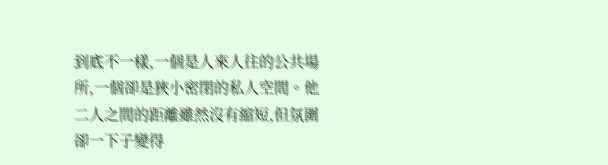到底不一樣,一個是人來人往的公共場所,一個卻是狹小密閉的私人空間。他二人之間的距離雖然沒有縮短,但氛圍卻一下子變得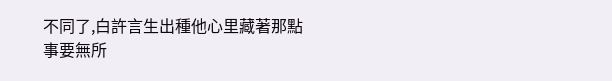不同了,白許言生出種他心里藏著那點事要無所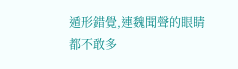遁形錯覺,連魏聞聲的眼睛都不敢多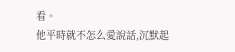看。
他平時就不怎么愛說話,沉默起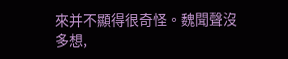來并不顯得很奇怪。魏聞聲沒多想,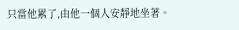只當他累了,由他一個人安靜地坐著。